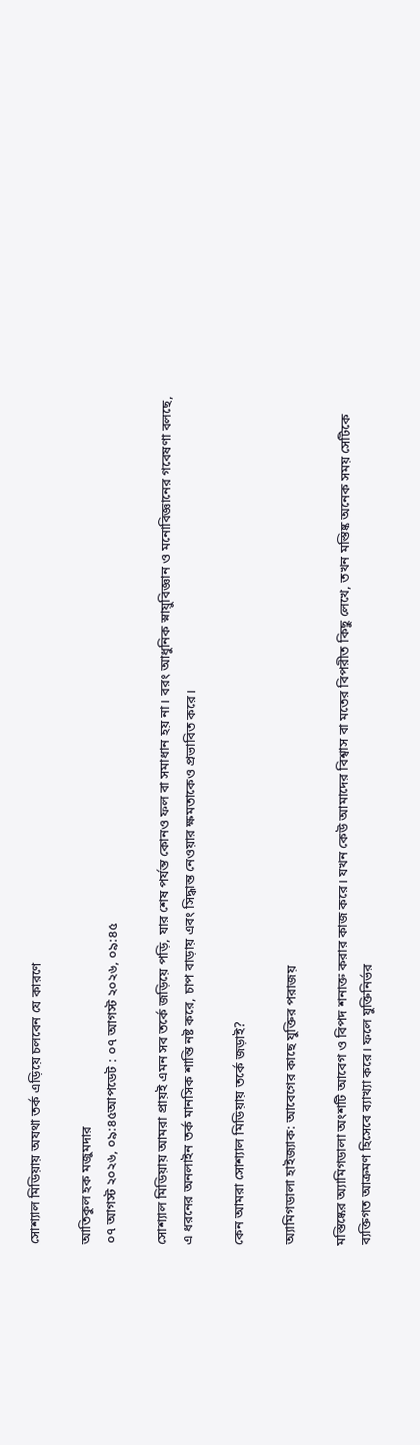সোশ্যাল মিডিয়ায় অযথা তর্ক এড়িয়ে চলবেন যে কারণে

আতিকুল হক মজুমদার
০৭ আগস্ট ২০২৬, ০৯:৪৫আপডেট : ০৭ আগস্ট ২০২৬, ০৯:৪৫

সোশ্যাল মিডিয়ায় আমরা প্রায়ই এমন সব তর্কে জড়িয়ে পড়ি, যার শেষ পর্যন্ত কোনও ফল বা সমাধান হয় না। বরং আধুনিক স্নায়ুবিজ্ঞান ও মনোবিজ্ঞানের গবেষণা বলছে, এ ধরনের অনলাইন তর্ক মানসিক শান্তি নষ্ট করে, চাপ বাড়ায় এবং সিদ্ধান্ত নেওয়ার ক্ষমতাকেও প্রভাবিত করে।

কেন আমরা সোশ্যাল মিডিয়ায় তর্কে জড়াই?

অ্যামিগডালা হাইজ্যাক: আবেগের কাছে যুক্তির পরাজয়

মস্তিষ্কের অ্যামিগডালা অংশটি আবেগ ও বিপদ শনাক্ত করার কাজ করে। যখন কেউ আমাদের বিশ্বাস বা মতের বিপরীত কিছু লেখে, তখন মস্তিষ্ক অনেক সময় সেটিকে ব্যক্তিগত আক্রমণ হিসেবে ব্যাখ্যা করে। ফলে যুক্তিনির্ভর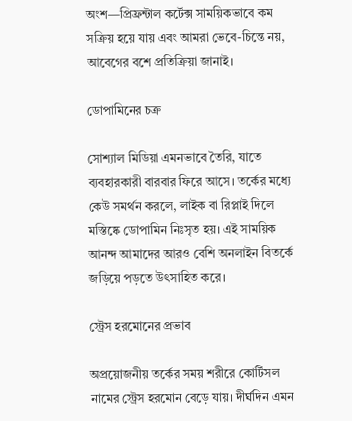অংশ—প্রিফ্রন্টাল কর্টেক্স সাময়িকভাবে কম সক্রিয় হয়ে যায় এবং আমরা ভেবে-চিন্তে নয়, আবেগের বশে প্রতিক্রিয়া জানাই।

ডোপামিনের চক্র

সোশ্যাল মিডিয়া এমনভাবে তৈরি, যাতে ব্যবহারকারী বারবার ফিরে আসে। তর্কের মধ্যে কেউ সমর্থন করলে, লাইক বা রিপ্লাই দিলে মস্তিষ্কে ডোপামিন নিঃসৃত হয়। এই সাময়িক আনন্দ আমাদের আরও বেশি অনলাইন বিতর্কে জড়িয়ে পড়তে উৎসাহিত করে।

স্ট্রেস হরমোনের প্রভাব

অপ্রয়োজনীয় তর্কের সময় শরীরে কোর্টিসল নামের স্ট্রেস হরমোন বেড়ে যায়। দীর্ঘদিন এমন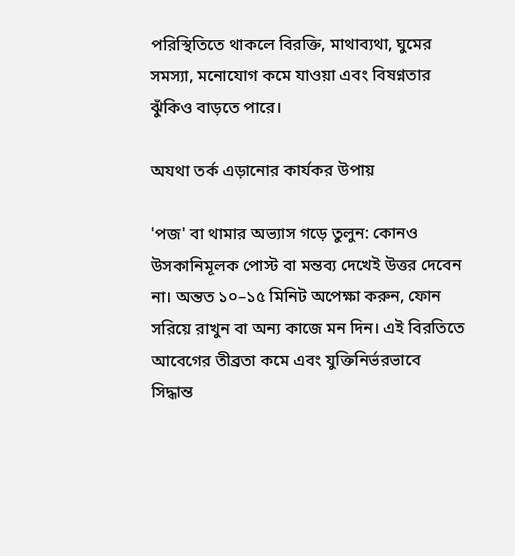পরিস্থিতিতে থাকলে বিরক্তি, মাথাব্যথা, ঘুমের সমস্যা, মনোযোগ কমে যাওয়া এবং বিষণ্নতার ঝুঁকিও বাড়তে পারে।

অযথা তর্ক এড়ানোর কার্যকর উপায়

'পজ' বা থামার অভ্যাস গড়ে তুলুন: কোনও উসকানিমূলক পোস্ট বা মন্তব্য দেখেই উত্তর দেবেন না। অন্তত ১০–১৫ মিনিট অপেক্ষা করুন, ফোন সরিয়ে রাখুন বা অন্য কাজে মন দিন। এই বিরতিতে আবেগের তীব্রতা কমে এবং যুক্তিনির্ভরভাবে সিদ্ধান্ত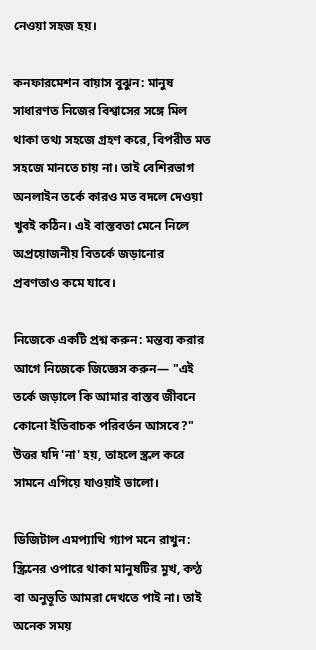নেওয়া সহজ হয়।

কনফারমেশন বায়াস বুঝুন: মানুষ সাধারণত নিজের বিশ্বাসের সঙ্গে মিল থাকা তথ্য সহজে গ্রহণ করে, বিপরীত মত সহজে মানতে চায় না। তাই বেশিরভাগ অনলাইন তর্কে কারও মত বদলে দেওয়া খুবই কঠিন। এই বাস্তবতা মেনে নিলে অপ্রয়োজনীয় বিতর্কে জড়ানোর প্রবণতাও কমে যাবে।

নিজেকে একটি প্রশ্ন করুন: মন্তব্য করার আগে নিজেকে জিজ্ঞেস করুন— "এই তর্কে জড়ালে কি আমার বাস্তব জীবনে কোনো ইতিবাচক পরিবর্তন আসবে?" উত্তর যদি 'না' হয়, তাহলে স্ক্রল করে সামনে এগিয়ে যাওয়াই ভালো।

ডিজিটাল এমপ্যাথি গ্যাপ মনে রাখুন: স্ক্রিনের ওপারে থাকা মানুষটির মুখ, কণ্ঠ বা অনুভূতি আমরা দেখতে পাই না। তাই অনেক সময়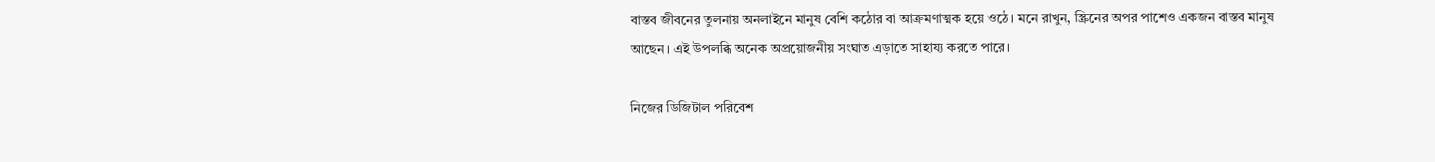বাস্তব জীবনের তুলনায় অনলাইনে মানুষ বেশি কঠোর বা আক্রমণাত্মক হয়ে ওঠে। মনে রাখুন, স্ক্রিনের অপর পাশেও একজন বাস্তব মানুষ আছেন। এই উপলব্ধি অনেক অপ্রয়োজনীয় সংঘাত এড়াতে সাহায্য করতে পারে।

নিজের ডিজিটাল পরিবেশ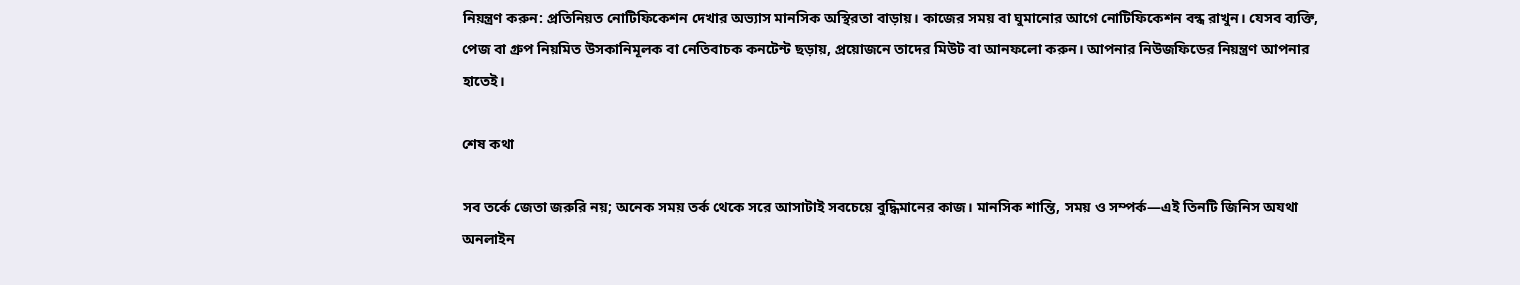নিয়ন্ত্রণ করুন: প্রতিনিয়ত নোটিফিকেশন দেখার অভ্যাস মানসিক অস্থিরতা বাড়ায়। কাজের সময় বা ঘুমানোর আগে নোটিফিকেশন বন্ধ রাখুন। যেসব ব্যক্তি, পেজ বা গ্রুপ নিয়মিত উসকানিমূলক বা নেতিবাচক কনটেন্ট ছড়ায়, প্রয়োজনে তাদের মিউট বা আনফলো করুন। আপনার নিউজফিডের নিয়ন্ত্রণ আপনার হাতেই।

শেষ কথা

সব তর্কে জেতা জরুরি নয়; অনেক সময় তর্ক থেকে সরে আসাটাই সবচেয়ে বুদ্ধিমানের কাজ। মানসিক শান্তি, সময় ও সম্পর্ক—এই তিনটি জিনিস অযথা অনলাইন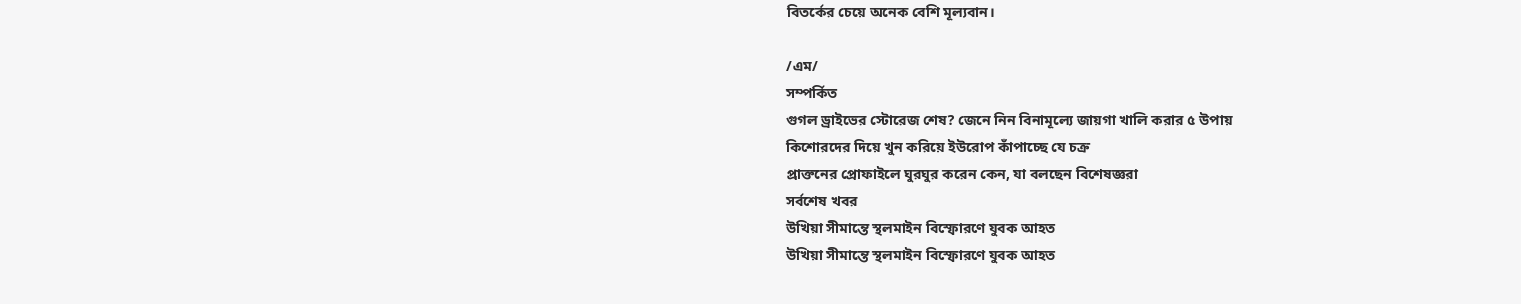বিতর্কের চেয়ে অনেক বেশি মূল্যবান।

/এম/
সম্পর্কিত
গুগল ড্রাইভের স্টোরেজ শেষ? জেনে নিন বিনামূল্যে জায়গা খালি করার ৫ উপায়
কিশোরদের দিয়ে খুন করিয়ে ইউরোপ কাঁপাচ্ছে যে চক্র
প্রাক্তনের প্রোফাইলে ঘুরঘুর করেন কেন, যা বলছেন বিশেষজ্ঞরা
সর্বশেষ খবর
উখিয়া সীমান্তে স্থলমাইন বিস্ফোরণে যুবক আহত
উখিয়া সীমান্তে স্থলমাইন বিস্ফোরণে যুবক আহত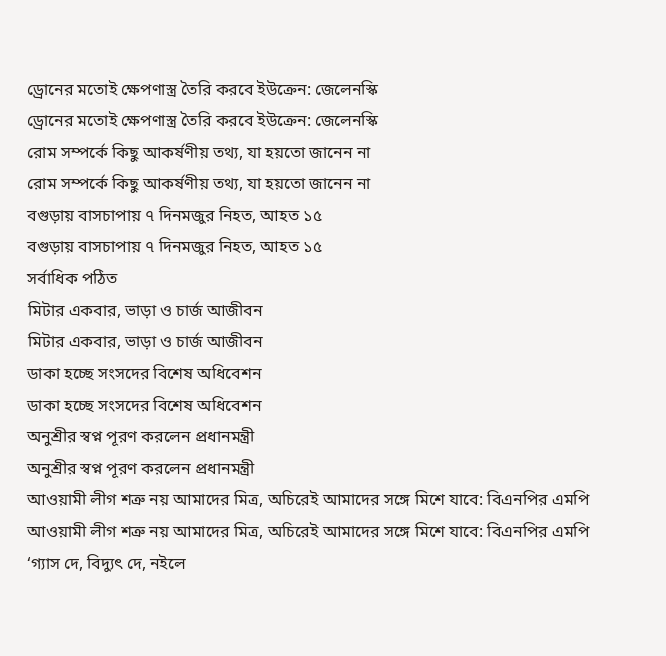ড্রোনের মতোই ক্ষেপণাস্ত্র তৈরি করবে ইউক্রেন: জেলেনস্কি
ড্রোনের মতোই ক্ষেপণাস্ত্র তৈরি করবে ইউক্রেন: জেলেনস্কি
রোম সম্পর্কে কিছু আকর্ষণীয় তথ্য, যা হয়তো জানেন না
রোম সম্পর্কে কিছু আকর্ষণীয় তথ্য, যা হয়তো জানেন না
বগুড়ায় বাসচাপায় ৭ দিনমজুর নিহত, আহত ১৫
বগুড়ায় বাসচাপায় ৭ দিনমজুর নিহত, আহত ১৫
সর্বাধিক পঠিত
মিটার একবার, ভাড়া ও চার্জ আজীবন
মিটার একবার, ভাড়া ও চার্জ আজীবন
ডাকা হচ্ছে সংসদের বিশেষ অধিবেশন
ডাকা হচ্ছে সংসদের বিশেষ অধিবেশন
অনুশ্রীর স্বপ্ন পূরণ করলেন প্রধানমন্ত্রী
অনুশ্রীর স্বপ্ন পূরণ করলেন প্রধানমন্ত্রী
আওয়ামী লীগ শত্রু নয় আমাদের মিত্র, অচিরেই আমাদের সঙ্গে মিশে যাবে: বিএনপির এমপি
আওয়ামী লীগ শত্রু নয় আমাদের মিত্র, অচিরেই আমাদের সঙ্গে মিশে যাবে: বিএনপির এমপি
‘গ্যাস দে, বিদ্যুৎ দে, নইলে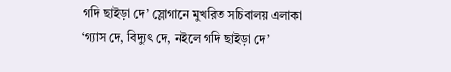গদি ছাইড়া দে’ স্লোগানে মুখরিত সচিবালয় এলাকা
‘গ্যাস দে, বিদ্যুৎ দে, নইলে গদি ছাইড়া দে’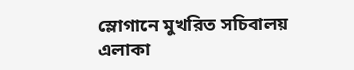স্লোগানে মুখরিত সচিবালয় এলাকা